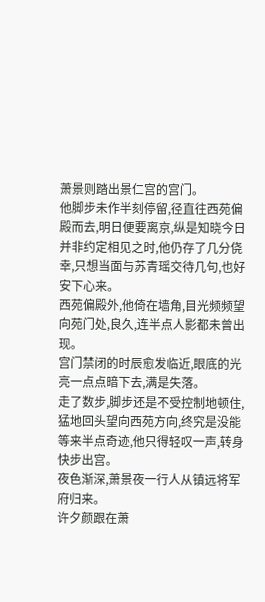萧景则踏出景仁宫的宫门。
他脚步未作半刻停留,径直往西苑偏殿而去,明日便要离京,纵是知晓今日并非约定相见之时,他仍存了几分侥幸,只想当面与苏青瑶交待几句,也好安下心来。
西苑偏殿外,他倚在墙角,目光频频望向苑门处,良久,连半点人影都未曾出现。
宫门禁闭的时辰愈发临近,眼底的光亮一点点暗下去,满是失落。
走了数步,脚步还是不受控制地顿住,猛地回头望向西苑方向,终究是没能等来半点奇迹,他只得轻叹一声,转身快步出宫。
夜色渐深,萧景夜一行人从镇远将军府归来。
许夕颜跟在萧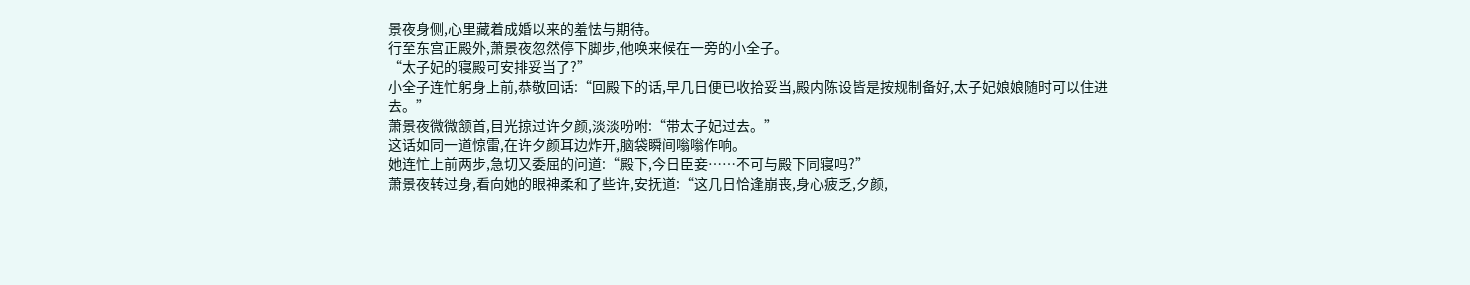景夜身侧,心里藏着成婚以来的羞怯与期待。
行至东宫正殿外,萧景夜忽然停下脚步,他唤来候在一旁的小全子。
“太子妃的寝殿可安排妥当了?”
小全子连忙躬身上前,恭敬回话:“回殿下的话,早几日便已收拾妥当,殿内陈设皆是按规制备好,太子妃娘娘随时可以住进去。”
萧景夜微微颔首,目光掠过许夕颜,淡淡吩咐:“带太子妃过去。”
这话如同一道惊雷,在许夕颜耳边炸开,脑袋瞬间嗡嗡作响。
她连忙上前两步,急切又委屈的问道:“殿下,今日臣妾……不可与殿下同寝吗?”
萧景夜转过身,看向她的眼神柔和了些许,安抚道:“这几日恰逢崩丧,身心疲乏,夕颜,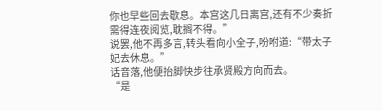你也早些回去歇息。本宫这几日离宫,还有不少奏折需得连夜阅览,耽搁不得。”
说罢,他不再多言,转头看向小全子,吩咐道:“带太子妃去休息。”
话音落,他便抬脚快步往承贤殿方向而去。
“是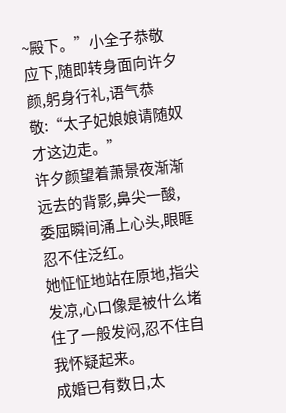~殿下。”小全子恭敬应下,随即转身面向许夕颜,躬身行礼,语气恭敬:“太子妃娘娘请随奴才这边走。”
许夕颜望着萧景夜渐渐远去的背影,鼻尖一酸,委屈瞬间涌上心头,眼眶忍不住泛红。
她怔怔地站在原地,指尖发凉,心口像是被什么堵住了一般发闷,忍不住自我怀疑起来。
成婚已有数日,太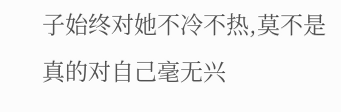子始终对她不冷不热,莫不是真的对自己毫无兴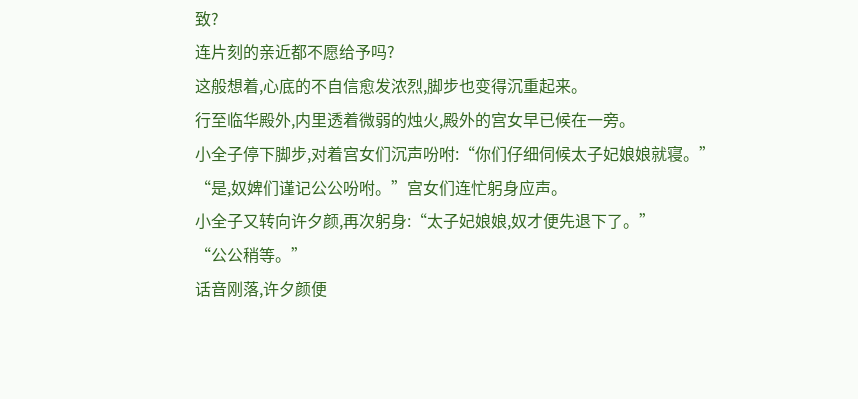致?
连片刻的亲近都不愿给予吗?
这般想着,心底的不自信愈发浓烈,脚步也变得沉重起来。
行至临华殿外,内里透着微弱的烛火,殿外的宫女早已候在一旁。
小全子停下脚步,对着宫女们沉声吩咐:“你们仔细伺候太子妃娘娘就寝。”
“是,奴婢们谨记公公吩咐。”宫女们连忙躬身应声。
小全子又转向许夕颜,再次躬身:“太子妃娘娘,奴才便先退下了。”
“公公稍等。”
话音刚落,许夕颜便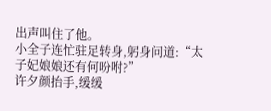出声叫住了他。
小全子连忙驻足转身,躬身问道:“太子妃娘娘还有何吩咐?”
许夕颜抬手,缓缓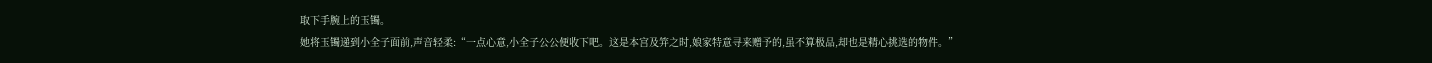取下手腕上的玉镯。
她将玉镯递到小全子面前,声音轻柔:“一点心意,小全子公公便收下吧。这是本宫及笄之时,娘家特意寻来赠予的,虽不算极品,却也是精心挑选的物件。”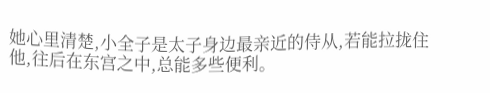她心里清楚,小全子是太子身边最亲近的侍从,若能拉拢住他,往后在东宫之中,总能多些便利。